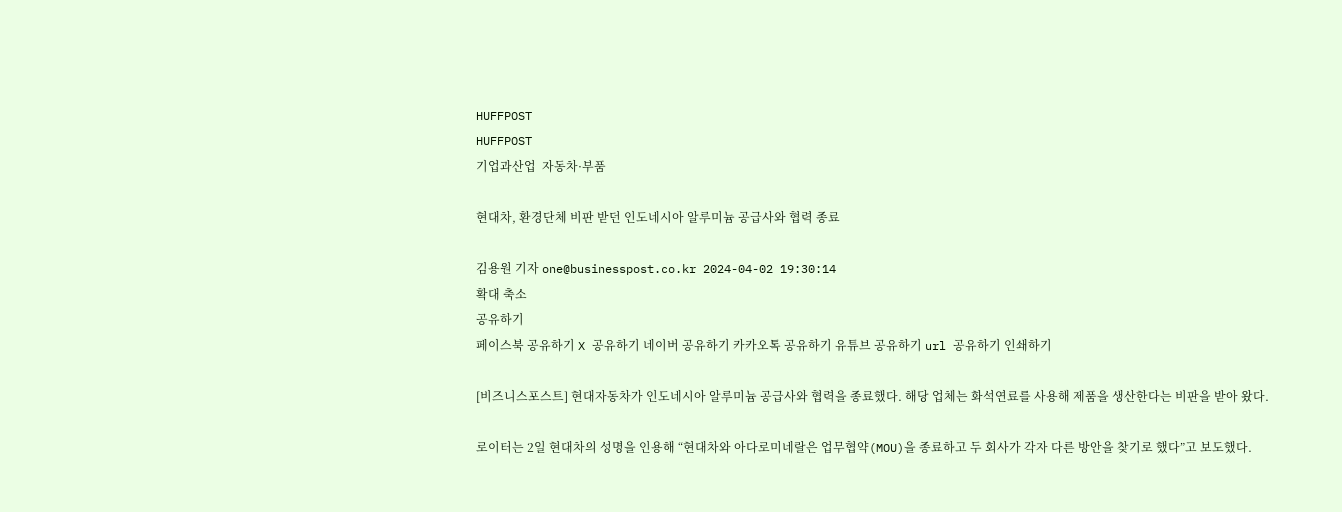HUFFPOST
HUFFPOST
기업과산업  자동차·부품

현대차, 환경단체 비판 받던 인도네시아 알루미늄 공급사와 협력 종료

김용원 기자 one@businesspost.co.kr 2024-04-02 19:30:14
확대 축소
공유하기
페이스북 공유하기 X 공유하기 네이버 공유하기 카카오톡 공유하기 유튜브 공유하기 url 공유하기 인쇄하기

[비즈니스포스트] 현대자동차가 인도네시아 알루미늄 공급사와 협력을 종료했다. 해당 업체는 화석연료를 사용해 제품을 생산한다는 비판을 받아 왔다.

로이터는 2일 현대차의 성명을 인용해 “현대차와 아다로미네랄은 업무협약(MOU)을 종료하고 두 회사가 각자 다른 방안을 찾기로 했다”고 보도했다.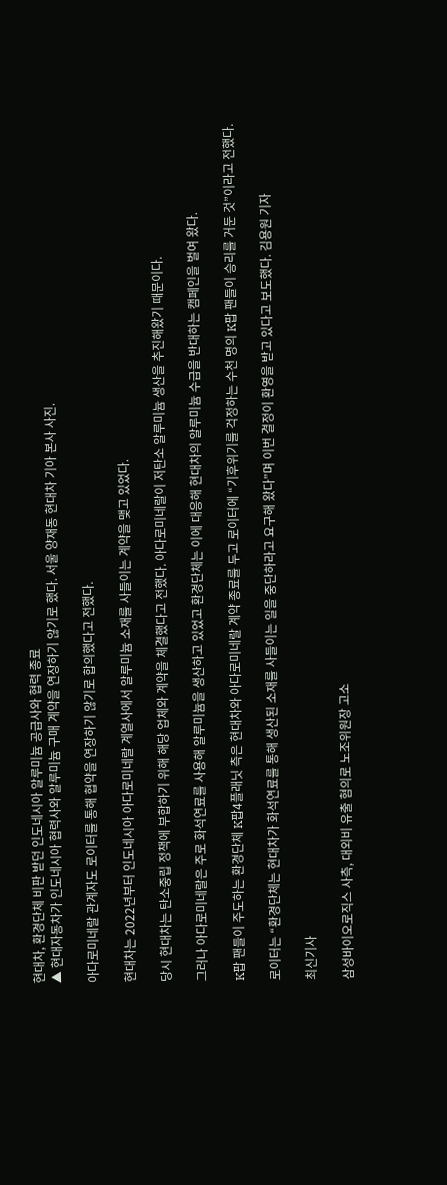현대차, 환경단체 비판 받던 인도네시아 알루미늄 공급사와 협력 종료
▲ 현대자동차가 인도네시아 협력사와 알루미늄 구매 계약을 연장하기 않기로 했다. 서울 양재동 현대차 기아 본사 사진.

아다로미네랄 관계자도 로이터를 통해 협약을 연장하기 않기로 합의했다고 전했다.

현대차는 2022년부터 인도네시아 아다로미네랄 계열사에서 알루미늄 소재를 사들이는 계약을 맺고 있었다.

당시 현대차는 탄소중립 정책에 부합하기 위해 해당 업체와 계약을 체결했다고 전했다. 아다로미네랄이 저탄소 알루미늄 생산을 추진해왔기 때문이다.

그러나 아다로미네랄은 주로 화석연료를 사용해 알루미늄을 생산하고 있었고 환경단체는 이에 대응해 현대차의 알루미늄 수급을 반대하는 캠페인을 벌여 왔다.

K팝 팬들이 주도하는 환경단체 K팝4플래닛 측은 현대차와 아다로미네랄 계약 종료를 두고 로이터에 “기후위기를 걱정하는 수천 명의 K팝 팬들이 승리를 거둔 것”이라고 전했다.

로이터는 “환경단체는 현대차가 화석연료를 통해 생산된 소재를 사들이는 일을 중단하라고 요구해 왔다”며 이번 결정이 환영을 받고 있다고 보도했다. 김용원 기자

최신기사

삼성바이오로직스 사측, 대외비 유출 혐의로 노조위원장 고소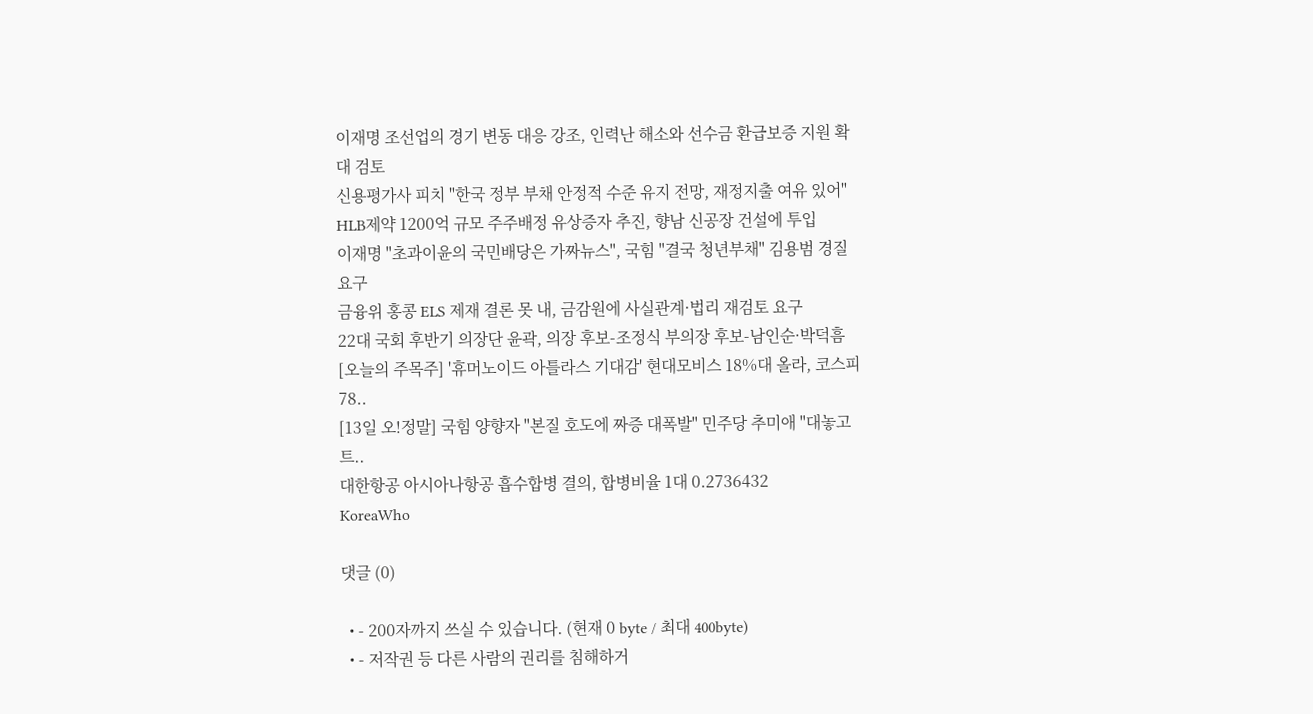이재명 조선업의 경기 변동 대응 강조, 인력난 해소와 선수금 환급보증 지원 확대 검토
신용평가사 피치 "한국 정부 부채 안정적 수준 유지 전망, 재정지출 여유 있어"
HLB제약 1200억 규모 주주배정 유상증자 추진, 향남 신공장 건설에 투입
이재명 "초과이윤의 국민배당은 가짜뉴스", 국힘 "결국 청년부채" 김용범 경질 요구
금융위 홍콩 ELS 제재 결론 못 내, 금감원에 사실관계·법리 재검토 요구
22대 국회 후반기 의장단 윤곽, 의장 후보-조정식 부의장 후보-남인순·박덕흠
[오늘의 주목주] '휴머노이드 아틀라스 기대감' 현대모비스 18%대 올라, 코스피 78..
[13일 오!정말] 국힘 양향자 "본질 호도에 짜증 대폭발" 민주당 추미애 "대놓고 트..
대한항공 아시아나항공 흡수합병 결의, 합병비율 1대 0.2736432
KoreaWho

댓글 (0)

  • - 200자까지 쓰실 수 있습니다. (현재 0 byte / 최대 400byte)
  • - 저작권 등 다른 사람의 권리를 침해하거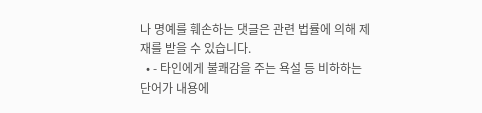나 명예를 훼손하는 댓글은 관련 법률에 의해 제재를 받을 수 있습니다.
  • - 타인에게 불쾌감을 주는 욕설 등 비하하는 단어가 내용에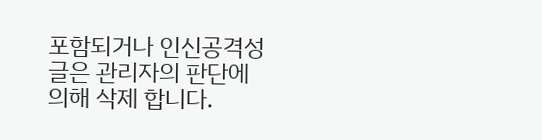포함되거나 인신공격성 글은 관리자의 판단에 의해 삭제 합니다.